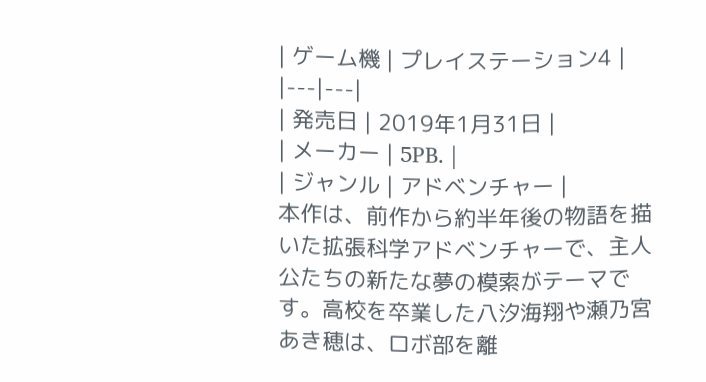| ゲーム機 | プレイステーション4 |
|---|---|
| 発売日 | 2019年1月31日 |
| メーカー | 5PB. |
| ジャンル | アドベンチャー |
本作は、前作から約半年後の物語を描いた拡張科学アドベンチャーで、主人公たちの新たな夢の模索がテーマです。高校を卒業した八汐海翔や瀬乃宮あき穂は、ロボ部を離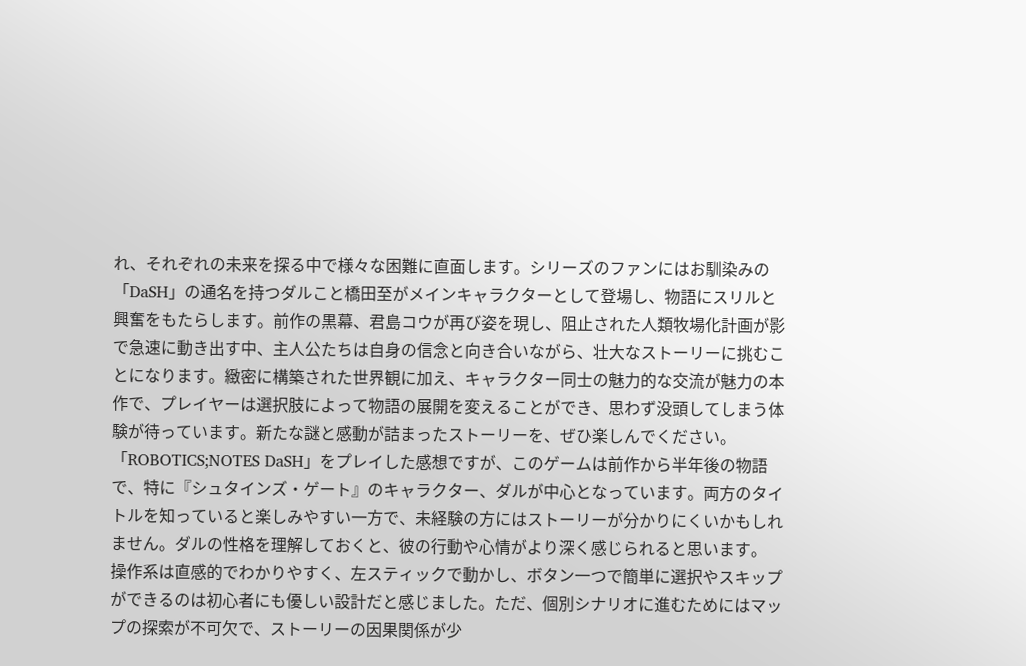れ、それぞれの未来を探る中で様々な困難に直面します。シリーズのファンにはお馴染みの「DaSH」の通名を持つダルこと橋田至がメインキャラクターとして登場し、物語にスリルと興奮をもたらします。前作の黒幕、君島コウが再び姿を現し、阻止された人類牧場化計画が影で急速に動き出す中、主人公たちは自身の信念と向き合いながら、壮大なストーリーに挑むことになります。緻密に構築された世界観に加え、キャラクター同士の魅力的な交流が魅力の本作で、プレイヤーは選択肢によって物語の展開を変えることができ、思わず没頭してしまう体験が待っています。新たな謎と感動が詰まったストーリーを、ぜひ楽しんでください。
「ROBOTICS;NOTES DaSH」をプレイした感想ですが、このゲームは前作から半年後の物語で、特に『シュタインズ・ゲート』のキャラクター、ダルが中心となっています。両方のタイトルを知っていると楽しみやすい一方で、未経験の方にはストーリーが分かりにくいかもしれません。ダルの性格を理解しておくと、彼の行動や心情がより深く感じられると思います。
操作系は直感的でわかりやすく、左スティックで動かし、ボタン一つで簡単に選択やスキップができるのは初心者にも優しい設計だと感じました。ただ、個別シナリオに進むためにはマップの探索が不可欠で、ストーリーの因果関係が少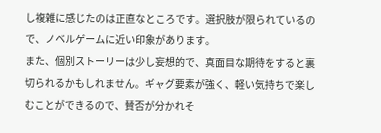し複雑に感じたのは正直なところです。選択肢が限られているので、ノベルゲームに近い印象があります。
また、個別ストーリーは少し妄想的で、真面目な期待をすると裏切られるかもしれません。ギャグ要素が強く、軽い気持ちで楽しむことができるので、賛否が分かれそ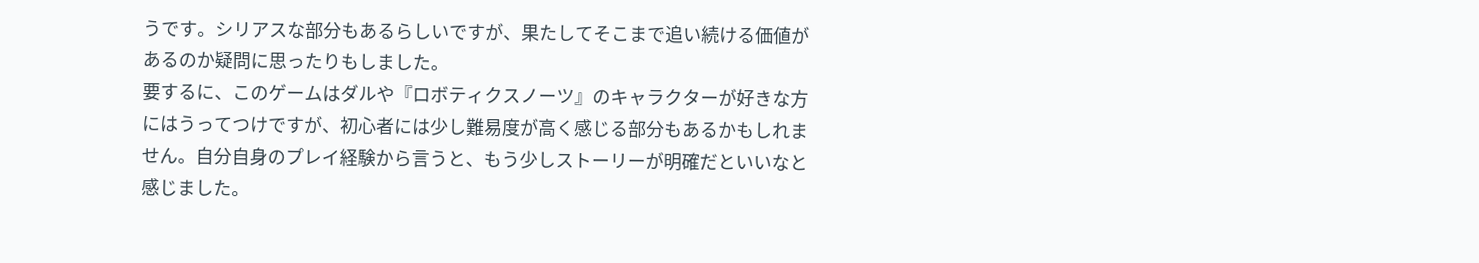うです。シリアスな部分もあるらしいですが、果たしてそこまで追い続ける価値があるのか疑問に思ったりもしました。
要するに、このゲームはダルや『ロボティクスノーツ』のキャラクターが好きな方にはうってつけですが、初心者には少し難易度が高く感じる部分もあるかもしれません。自分自身のプレイ経験から言うと、もう少しストーリーが明確だといいなと感じました。